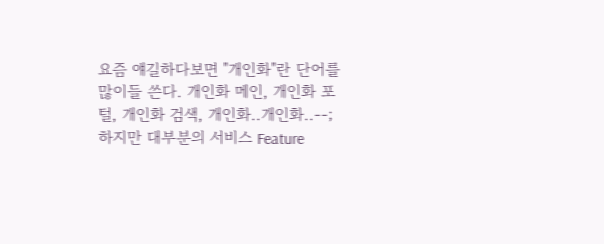요즘 얘길하다보면 "개인화"란 단어를 많이들 쓴다. 개인화 메인, 개인화 포털, 개인화 검색, 개인화..개인화..--; 하지만 대부분의 서비스 Feature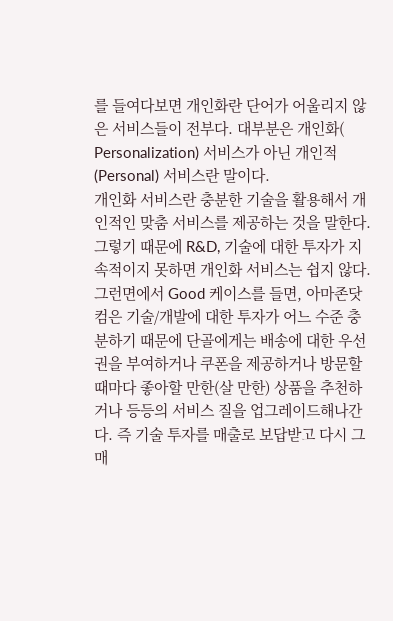를 들여다보면 개인화란 단어가 어울리지 않은 서비스들이 전부다. 대부분은 개인화(
Personalization) 서비스가 아닌 개인적(Personal) 서비스란 말이다.
개인화 서비스란 충분한 기술을 활용해서 개인적인 맞춤 서비스를 제공하는 것을 말한다. 그렇기 때문에 R&D, 기술에 대한 투자가 지속적이지 못하면 개인화 서비스는 쉽지 않다.
그런면에서 Good 케이스를 들면, 아마존닷컴은 기술/개발에 대한 투자가 어느 수준 충분하기 때문에 단골에게는 배송에 대한 우선권을 부여하거나 쿠폰을 제공하거나 방문할 때마다 좋아할 만한(살 만한) 상품을 추천하거나 등등의 서비스 질을 업그레이드해나간다. 즉 기술 투자를 매출로 보답받고 다시 그 매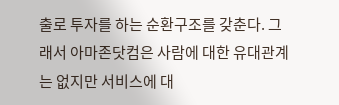출로 투자를 하는 순환구조를 갖춘다. 그래서 아마존닷컴은 사람에 대한 유대관계는 없지만 서비스에 대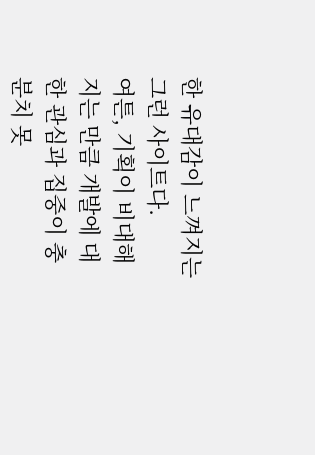한 유대감이 느껴지는 그런 사이트다.
여튼, 기획이 비대해지는 만큼 개발에 대한 관심과 집중이 충분치 못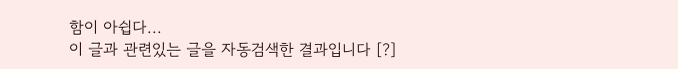함이 아쉽다...
이 글과 관련있는 글을 자동검색한 결과입니다 [?]